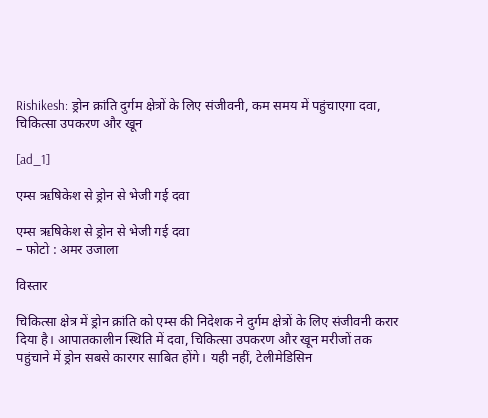Rishikesh: ड्रोन क्रांति दुर्गम क्षेत्रों के लिए संजीवनी, कम समय में पहुंचाएगा दवा, चिकित्सा उपकरण और खून

[ad_1]

एम्स ऋषिकेश से ड्रोन से भेजी गई दवा

एम्स ऋषिकेश से ड्रोन से भेजी गई दवा
– फोटो : अमर उजाला

विस्तार

चिकित्सा क्षेत्र में ड्रोन क्रांति को एम्स की निदेशक ने दुर्गम क्षेत्रों के लिए संजीवनी करार दिया है। आपातकालीन स्थिति में दवा, चिकित्सा उपकरण और खून मरीजों तक पहुंचाने में ड्रोन सबसे कारगर साबित होंगे। यही नहीं, टेलीमेडिसिन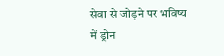सेवा से जोड़ने पर भविष्य में ड्रोन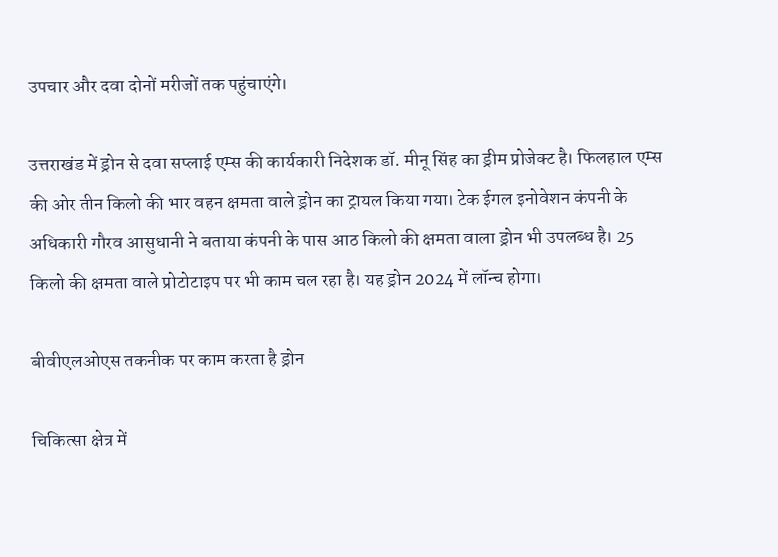उपचार और दवा दोनों मरीजों तक पहुंचाएंगे।

उत्तराखंड में ड्रोन से दवा सप्लाई एम्स की कार्यकारी निदेशक डॉ. मीनू सिंह का ड्रीम प्रोजेक्ट है। फिलहाल एम्स की ओर तीन किलो की भार वहन क्षमता वाले ड्रोन का ट्रायल किया गया। टेक ईगल इनोवेशन कंपनी के अधिकारी गौरव आसुधानी ने बताया कंपनी के पास आठ किलो की क्षमता वाला ड्रोन भी उपलब्ध है। 25 किलो की क्षमता वाले प्रोटोटाइप पर भी काम चल रहा है। यह ड्रोन 2024 में लॉन्च होगा।

बीवीएलओएस तकनीक पर काम करता है ड्रोन

चिकित्सा क्षेत्र में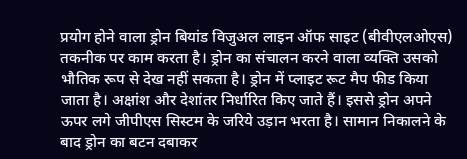प्रयोग होने वाला ड्रोन बियांड विजुअल लाइन ऑफ साइट (बीवीएलओएस) तकनीक पर काम करता है। ड्रोन का संचालन करने वाला व्यक्ति उसको भौतिक रूप से देख नहीं सकता है। ड्रोन में प्लाइट रूट मैप फीड किया जाता है। अक्षांश और देशांतर निर्धारित किए जाते हैं। इससे ड्रोन अपने ऊपर लगे जीपीएस सिस्टम के जरिये उड़ान भरता है। सामान निकालने के बाद ड्रोन का बटन दबाकर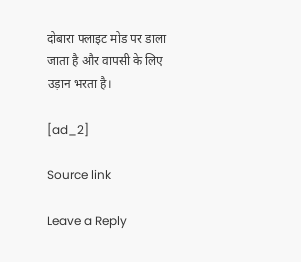दोबारा फ्लाइट मोड पर डाला जाता है और वापसी के लिए उड़ान भरता है।

[ad_2]

Source link

Leave a Reply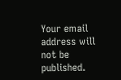Your email address will not be published.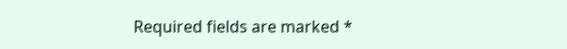Required fields are marked *